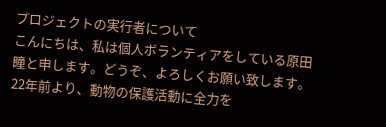プロジェクトの実行者について
こんにちは、私は個人ボランティアをしている原田 瞳と申します。どうぞ、よろしくお願い致します。
22年前より、動物の保護活動に全力を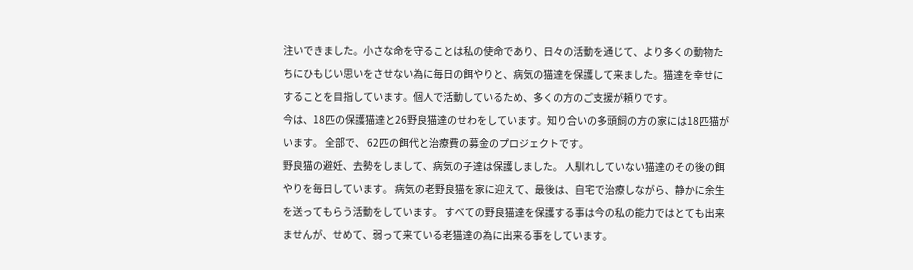注いできました。小さな命を守ることは私の使命であり、日々の活動を通じて、より多くの動物たちにひもじい思いをさせない為に毎日の餌やりと、病気の猫達を保護して来ました。猫達を幸せにすることを目指しています。個人で活動しているため、多くの方のご支援が頼りです。
今は、18匹の保護猫達と26野良猫達のせわをしています。知り合いの多頭飼の方の家には18匹猫がいます。 全部で、 62匹の餌代と治療費の募金のプロジェクトです。
野良猫の避妊、去勢をしまして、病気の子達は保護しました。 人馴れしていない猫達のその後の餌やりを毎日しています。 病気の老野良猫を家に迎えて、最後は、自宅で治療しながら、静かに余生を送ってもらう活動をしています。 すべての野良猫達を保護する事は今の私の能力ではとても出来ませんが、せめて、弱って来ている老猫達の為に出来る事をしています。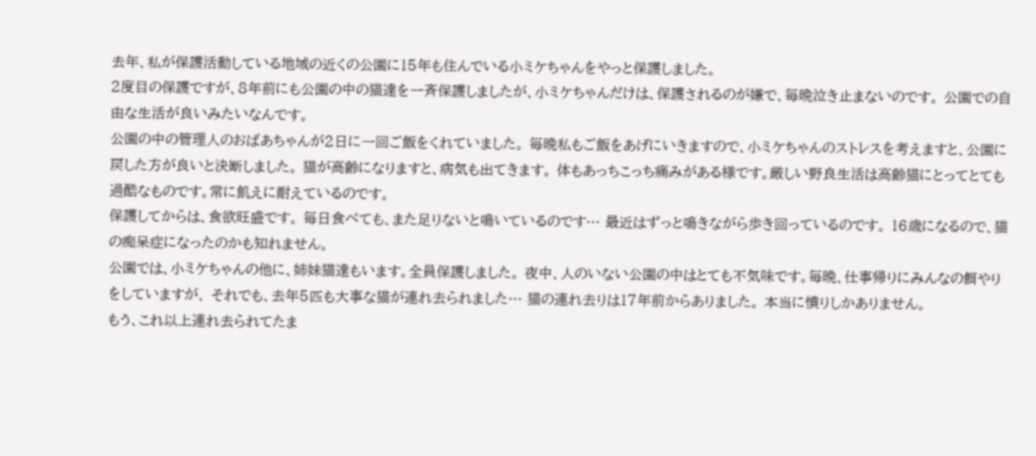去年、私が保護活動している地域の近くの公園に15年も住んでいる小ミケちゃんをやっと保護しました。
2度目の保護ですが、8年前にも公園の中の猫達を一斉保護しましたが、小ミケちゃんだけは、保護されるのが嫌で、毎晩泣き止まないのです。 公園での自由な生活が良いみたいなんです。
公園の中の管理人のおばあちゃんが2日に一回ご飯をくれていました。 毎晩私もご飯をあげにいきますので、小ミケちゃんのストレスを考えますと、公園に戻した方が良いと決断しました。 猫が高齢になりますと、病気も出てきます。 体もあっちこっち痛みがある様です。厳しい野良生活は高齢猫にとってとても過酷なものです。常に飢えに耐えているのです。
保護してからは、食欲旺盛です。 毎日食べても、また足りないと鳴いているのです… 最近はずっと鳴きながら歩き回っているのです。 16歳になるので、猫の痴呆症になったのかも知れません。
公園では、小ミケちゃんの他に、姉妹猫達もいます。全員保護しました。 夜中、人のいない公園の中はとても不気味です。毎晩、仕事帰りにみんなの餌やりをしていますが、 それでも、去年5匹も大事な猫が連れ去られました… 猫の連れ去りは17年前からありました。 本当に憤りしかありません。
もう、これ以上連れ去られてたま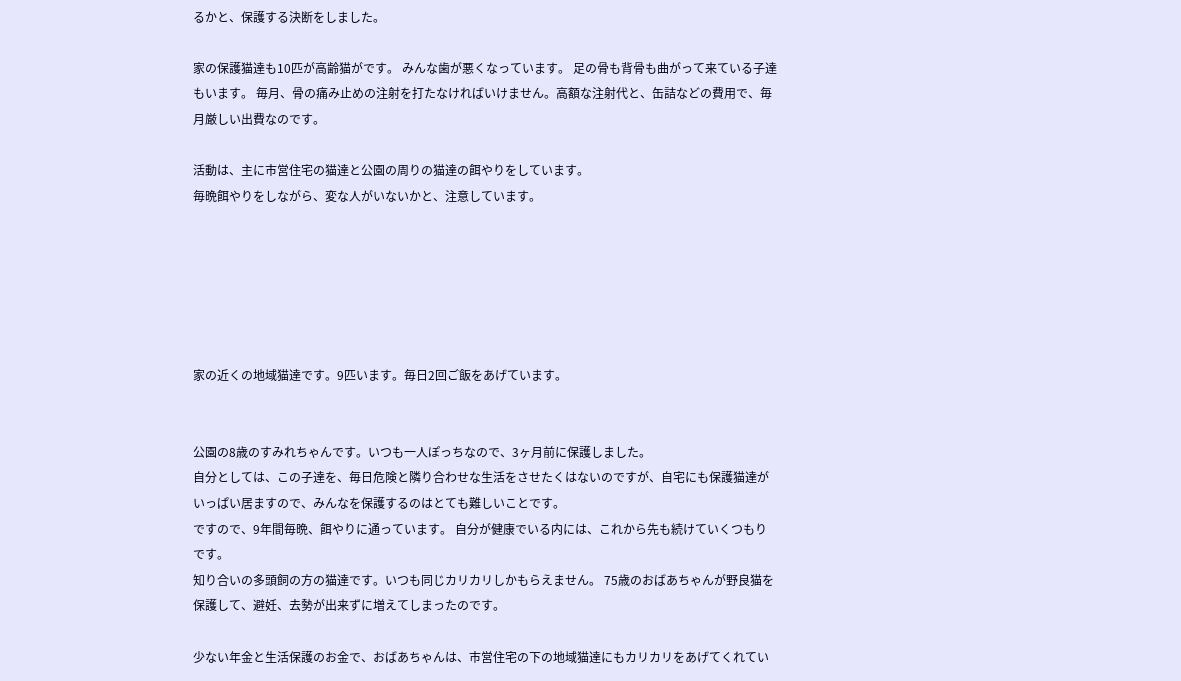るかと、保護する決断をしました。

家の保護猫達も10匹が高齢猫がです。 みんな歯が悪くなっています。 足の骨も背骨も曲がって来ている子達もいます。 毎月、骨の痛み止めの注射を打たなければいけません。高額な注射代と、缶詰などの費用で、毎月厳しい出費なのです。

活動は、主に市営住宅の猫達と公園の周りの猫達の餌やりをしています。
毎晩餌やりをしながら、変な人がいないかと、注意しています。






家の近くの地域猫達です。9匹います。毎日2回ご飯をあげています。


公園の8歳のすみれちゃんです。いつも一人ぽっちなので、3ヶ月前に保護しました。
自分としては、この子達を、毎日危険と隣り合わせな生活をさせたくはないのですが、自宅にも保護猫達がいっぱい居ますので、みんなを保護するのはとても難しいことです。
ですので、9年間毎晩、餌やりに通っています。 自分が健康でいる内には、これから先も続けていくつもりです。
知り合いの多頭飼の方の猫達です。いつも同じカリカリしかもらえません。 75歳のおばあちゃんが野良猫を保護して、避妊、去勢が出来ずに増えてしまったのです。

少ない年金と生活保護のお金で、おばあちゃんは、市営住宅の下の地域猫達にもカリカリをあげてくれてい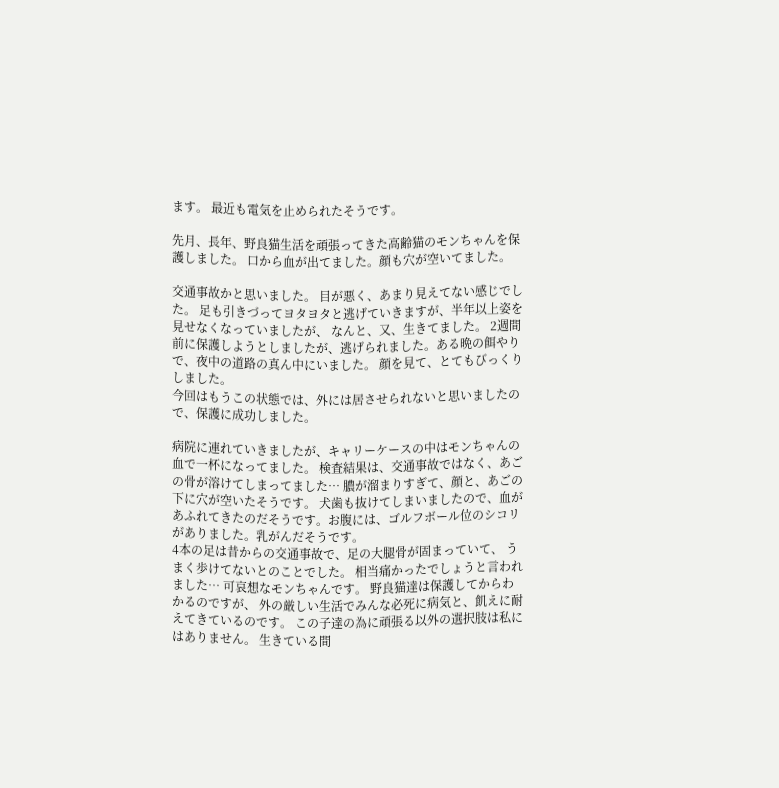ます。 最近も電気を止められたそうです。

先月、長年、野良猫生活を頑張ってきた高齢猫のモンちゃんを保護しました。 口から血が出てました。顔も穴が空いてました。

交通事故かと思いました。 目が悪く、あまり見えてない感じでした。 足も引きづってヨタヨタと逃げていきますが、半年以上姿を見せなくなっていましたが、 なんと、又、生きてました。 2週間前に保護しようとしましたが、逃げられました。ある晩の餌やりで、夜中の道路の真ん中にいました。 顔を見て、とてもびっくりしました。
今回はもうこの状態では、外には居させられないと思いましたので、保護に成功しました。

病院に連れていきましたが、キャリーケースの中はモンちゃんの血で一杯になってました。 検査結果は、交通事故ではなく、あごの骨が溶けてしまってました… 膿が溜まりすぎて、顔と、あごの下に穴が空いたそうです。 犬歯も抜けてしまいましたので、血があふれてきたのだそうです。お腹には、ゴルフボール位のシコリがありました。乳がんだそうです。
4本の足は昔からの交通事故で、足の大腿骨が固まっていて、 うまく歩けてないとのことでした。 相当痛かったでしょうと言われました… 可哀想なモンちゃんです。 野良猫達は保護してからわかるのですが、 外の厳しい生活でみんな必死に病気と、飢えに耐えてきているのです。 この子達の為に頑張る以外の選択肢は私にはありません。 生きている間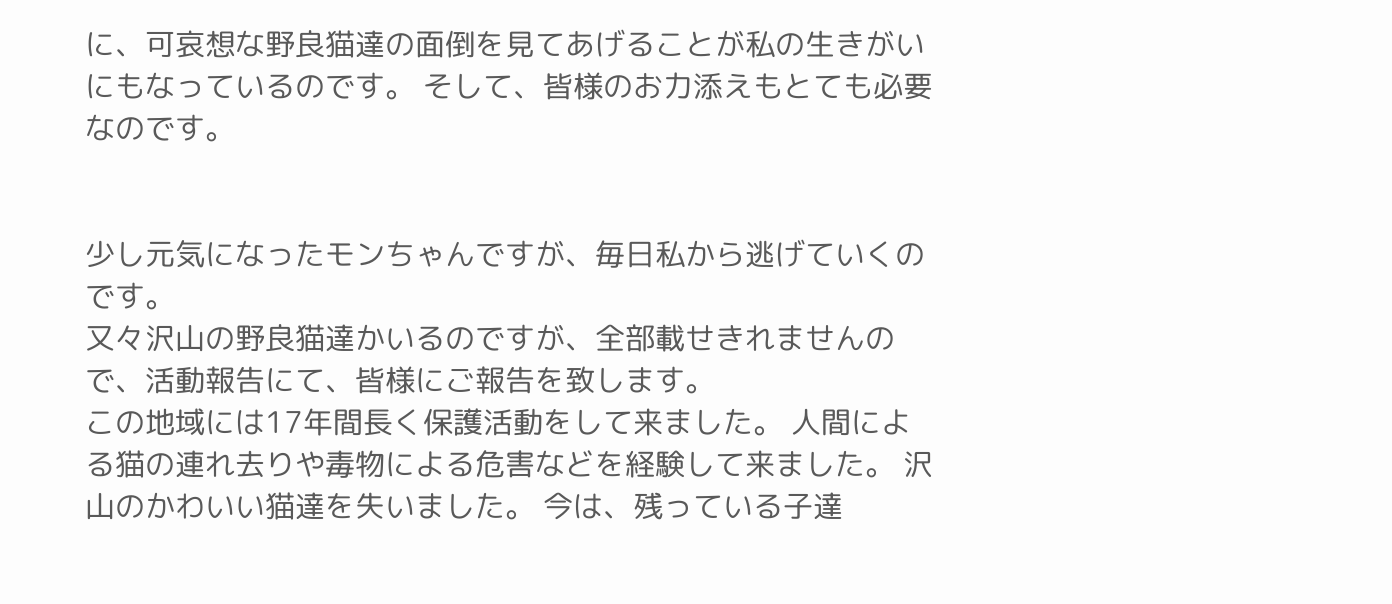に、可哀想な野良猫達の面倒を見てあげることが私の生きがいにもなっているのです。 そして、皆様のお力添えもとても必要なのです。


少し元気になったモンちゃんですが、毎日私から逃げていくのです。
又々沢山の野良猫達かいるのですが、全部載せきれませんので、活動報告にて、皆様にご報告を致します。
この地域には17年間長く保護活動をして来ました。 人間による猫の連れ去りや毒物による危害などを経験して来ました。 沢山のかわいい猫達を失いました。 今は、残っている子達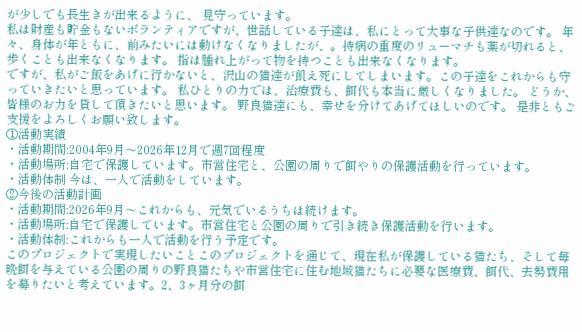が少しでも長生きが出来るように、 見守っています。
私は財産も貯金もないボランティアですが、世話している子達は、私にとって大事な子供達なのです。 年々、身体が年ともに、前みたいには動けなくなりましたが、。持病の重度のリューマチも薬が切れると、 歩くことも出来なくなります。 指は腫れ上がって物を持つことも出来なくなります。
ですが、私がご飯をあげに行かないと、沢山の猫達が飢え死にしてしまいます。この子達をこれからも守っていきたいと思っています。 私ひとりの力では、治療費も、餌代も本当に厳しくなりました。 どうか、皆様のお力を貸して頂きたいと思います。 野良猫達にも、幸せを分けてあげてほしいのです。 是非ともご支援をよろしくお願い致します。
①活動実績
・活動期間:2004年9月〜2026年12月で週7回程度
・活動場所:自宅で保護しています。市営住宅と、公園の周りで餌やりの保護活動を行っています。
・活動体制 今は、一人で活動をしています。
②今後の活動計画
・活動期間:2026年9月〜これからも、元気でいるうちは続けます。
・活動場所:自宅で保護しています。市営住宅と公園の周りで引き続き保護活動を行います。
・活動体制:これからも一人で活動を行う予定です。
このプロジェクトで実現したいことこのプロジェクトを通じて、現在私が保護している猫たち、そして毎晩餌を与えている公園の周りの野良猫たちや市営住宅に住む地域猫たちに必要な医療費、餌代、去勢費用を募りたいと考えています。2、3ヶ月分の餌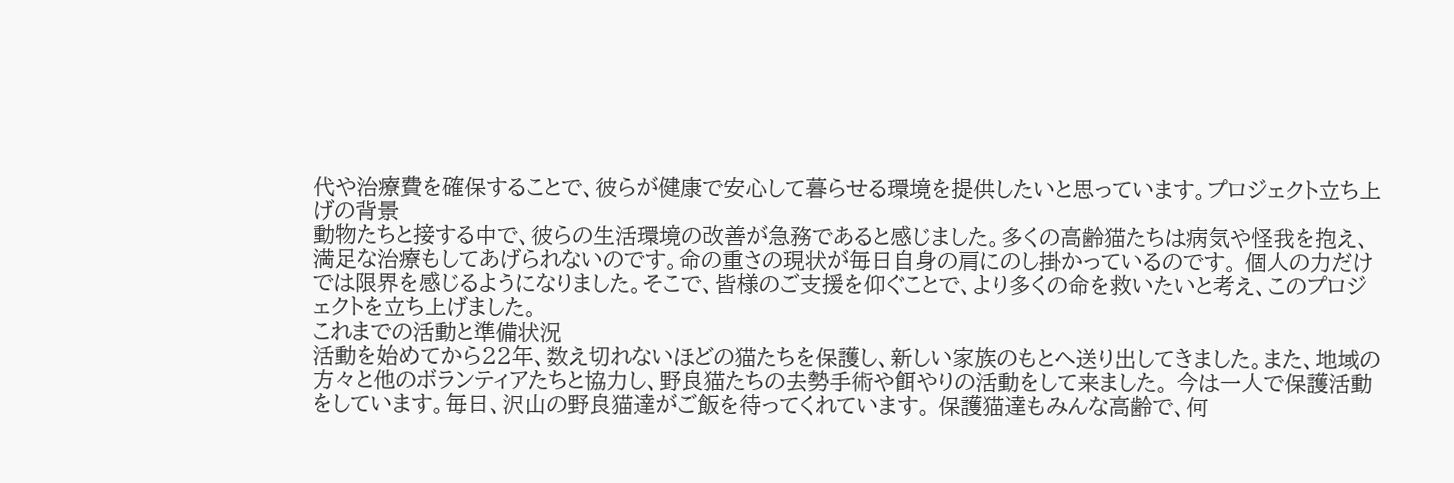代や治療費を確保することで、彼らが健康で安心して暮らせる環境を提供したいと思っています。プロジェクト立ち上げの背景
動物たちと接する中で、彼らの生活環境の改善が急務であると感じました。多くの高齢猫たちは病気や怪我を抱え、満足な治療もしてあげられないのです。命の重さの現状が毎日自身の肩にのし掛かっているのです。 個人の力だけでは限界を感じるようになりました。そこで、皆様のご支援を仰ぐことで、より多くの命を救いたいと考え、このプロジェクトを立ち上げました。
これまでの活動と準備状況
活動を始めてから22年、数え切れないほどの猫たちを保護し、新しい家族のもとへ送り出してきました。また、地域の方々と他のボランティアたちと協力し、野良猫たちの去勢手術や餌やりの活動をして来ました。 今は一人で保護活動をしています。毎日、沢山の野良猫達がご飯を待ってくれています。 保護猫達もみんな高齢で、何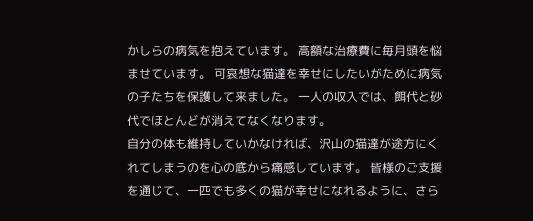かしらの病気を抱えています。 高額な治療費に毎月頭を悩ませています。 可哀想な猫達を幸せにしたいがために病気の子たちを保護して来ました。 一人の収入では、餌代と砂代でほとんどが消えてなくなります。
自分の体も維持していかなければ、沢山の猫達が途方にくれてしまうのを心の底から痛感しています。 皆様のご支援を通じて、一匹でも多くの猫が幸せになれるように、さら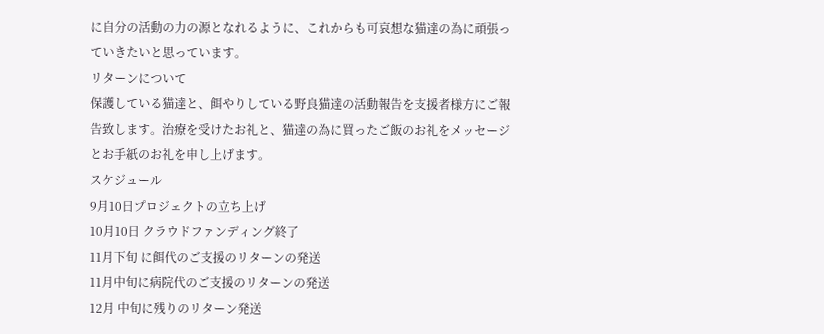に自分の活動の力の源となれるように、これからも可哀想な猫達の為に頑張っていきたいと思っています。
リターンについて
保護している猫達と、餌やりしている野良猫達の活動報告を支援者様方にご報告致します。治療を受けたお礼と、猫達の為に買ったご飯のお礼をメッセージとお手紙のお礼を申し上げます。
スケジュール
9月10日プロジェクトの立ち上げ
10月10日 クラウドファンディング終了
11月下旬 に餌代のご支援のリターンの発送
11月中旬に病院代のご支援のリターンの発送
12月 中旬に残りのリターン発送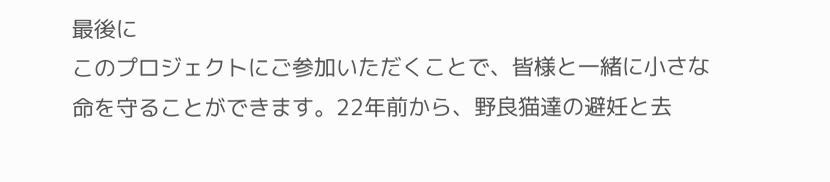最後に
このプロジェクトにご参加いただくことで、皆様と一緒に小さな命を守ることができます。22年前から、野良猫達の避妊と去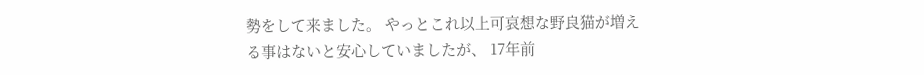勢をして来ました。 やっとこれ以上可哀想な野良猫が増える事はないと安心していましたが、 17年前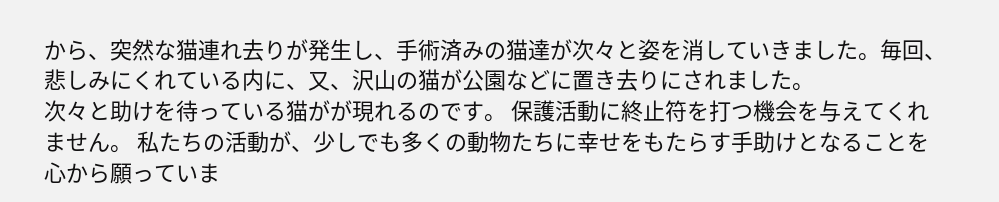から、突然な猫連れ去りが発生し、手術済みの猫達が次々と姿を消していきました。毎回、悲しみにくれている内に、又、沢山の猫が公園などに置き去りにされました。
次々と助けを待っている猫がが現れるのです。 保護活動に終止符を打つ機会を与えてくれません。 私たちの活動が、少しでも多くの動物たちに幸せをもたらす手助けとなることを心から願っていま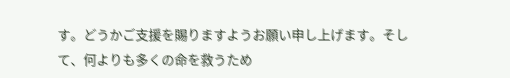す。どうかご支援を賜りますようお願い申し上げます。そして、何よりも多くの命を救うため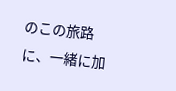のこの旅路に、一緒に加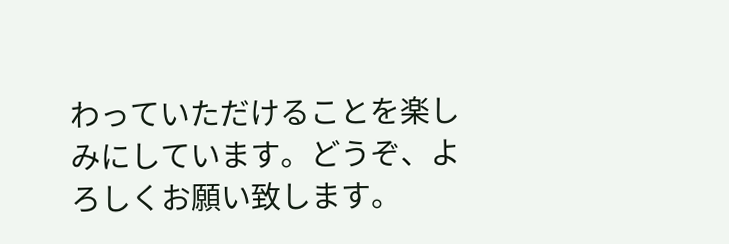わっていただけることを楽しみにしています。どうぞ、よろしくお願い致します。